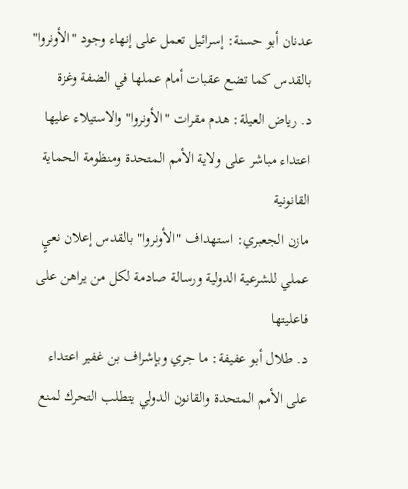عدنان أبو حسنة: إسرائيل تعمل على إنهاء وجود "الأونروا" بالقدس كما تضع عقبات أمام عملها في الضفة وغزة
د. رياض العيلة: هدم مقرات "الأونروا" والاستيلاء عليها اعتداء مباشر على ولاية الأمم المتحدة ومنظومة الحماية القانونية
مازن الجعبري: استهداف "الأونروا" بالقدس إعلان نعيٍ عملي للشرعية الدولية ورسالة صادمة لكل من يراهن على فاعليتها
د. طلال أبو عفيفة: ما جري وبإشراف بن غفير اعتداء على الأمم المتحدة والقانون الدولي يتطلب التحرك لمنع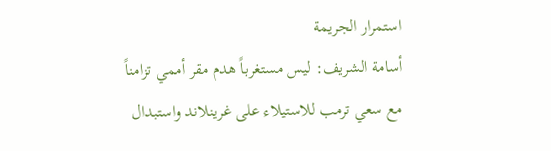استمرار الجريمة
أسامة الشريف: ليس مستغرباً هدم مقر أممي تزامناً مع سعي ترمب للاستيلاء على غرينلاند واستبدال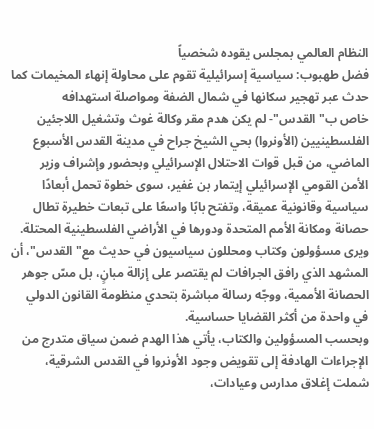النظام العالمي بمجلس يقوده شخصياً
فضل طهبوب: سياسية إسرائيلية تقوم على محاولة إنهاء المخيمات كما حدث عبر تهجير سكانها في شمال الضفة ومواصلة استهدافه
خاص ب"القدس"- لم يكن هدم مقر وكالة غوث وتشغيل اللاجئين الفلسطينيين (الأونروا) بحي الشيخ جراح في مدينة القدس الأسبوع الماضي، من قبل قوات الاحتلال الإسرائيلي وبحضور وإشراف وزير الأمن القومي الإسرائيلي إيتمار بن غفير، سوى خطوة تحمل أبعادًا سياسية وقانونية عميقة، وتفتح بابًا واسعًا على تبعات خطيرة تطال حصانة ومكانة الأمم المتحدة ودورها في الأراضي الفلسطينية المحتلة.
ويرى مسؤولون وكتاب ومحللون سياسيون في حديث مع"القدس"، أن المشهد الذي رافق الجرافات لم يقتصر على إزالة مبانٍ، بل مسّ جوهر الحصانة الأممية، ووجّه رسالة مباشرة بتحدي منظومة القانون الدولي في واحدة من أكثر القضايا حساسية.
وبحسب المسؤولين والكتاب، يأتي هذا الهدم ضمن سياق متدرج من الإجراءات الهادفة إلى تقويض وجود الأونروا في القدس الشرقية، شملت إغلاق مدارس وعيادات،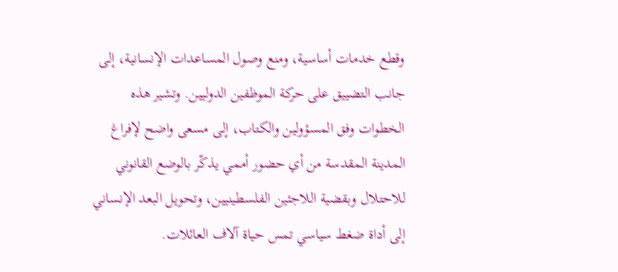وقطع خدمات أساسية، ومنع وصول المساعدات الإنسانية، إلى جانب التضييق على حركة الموظفين الدوليين. وتشير هذه الخطوات وفق المسؤولين والكتاب، إلى مسعى واضح لإفراغ المدينة المقدسة من أي حضور أممي يذكّر بالوضع القانوني للاحتلال وبقضية اللاجئين الفلسطينيين، وتحويل البعد الإنساني إلى أداة ضغط سياسي تمس حياة آلاف العائلات.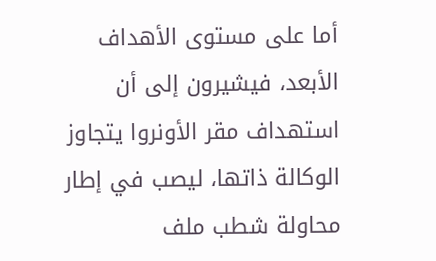أما على مستوى الأهداف الأبعد، فيشيرون إلى أن استهداف مقر الأونروا يتجاوز الوكالة ذاتها، ليصب في إطار محاولة شطب ملف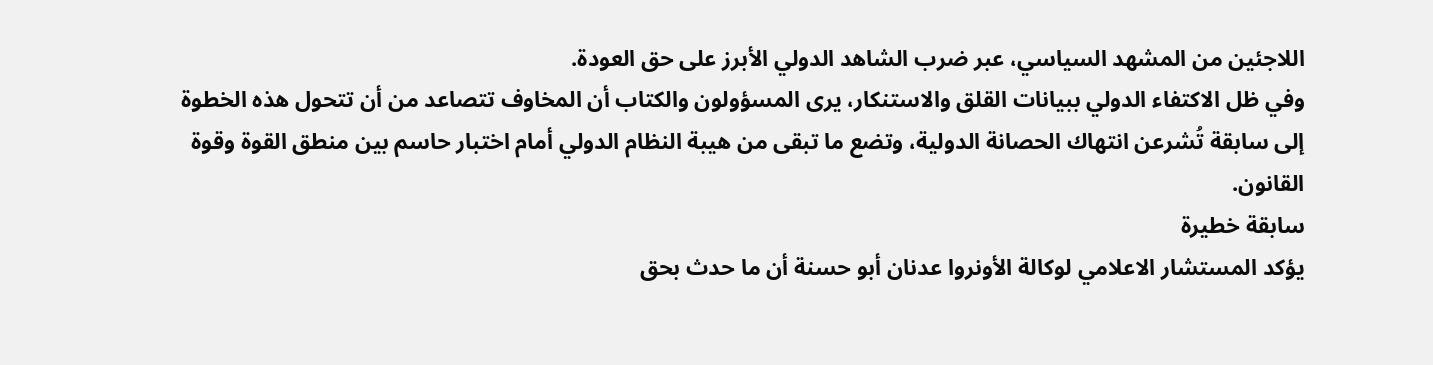اللاجئين من المشهد السياسي، عبر ضرب الشاهد الدولي الأبرز على حق العودة.
وفي ظل الاكتفاء الدولي ببيانات القلق والاستنكار، يرى المسؤولون والكتاب أن المخاوف تتصاعد من أن تتحول هذه الخطوة إلى سابقة تُشرعن انتهاك الحصانة الدولية، وتضع ما تبقى من هيبة النظام الدولي أمام اختبار حاسم بين منطق القوة وقوة القانون.
سابقة خطيرة
يؤكد المستشار الاعلامي لوكالة الأونروا عدنان أبو حسنة أن ما حدث بحق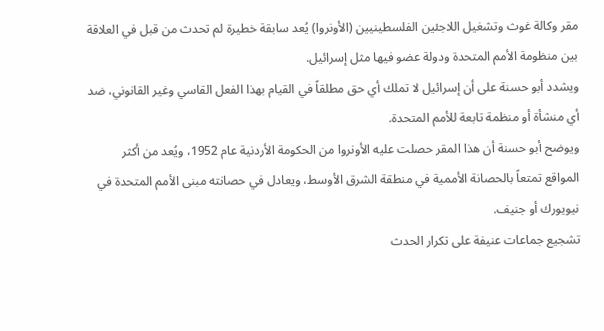مقر وكالة غوث وتشغيل اللاجئين الفلسطينيين (الأونروا) يُعد سابقة خطيرة لم تحدث من قبل في العلاقة بين منظومة الأمم المتحدة ودولة عضو فيها مثل إسرائيل.
ويشدد أبو حسنة على أن إسرائيل لا تملك أي حق مطلقاً في القيام بهذا الفعل القاسي وغير القانوني، ضد أي منشأة أو منظمة تابعة للأمم المتحدة.
ويوضح أبو حسنة أن هذا المقر حصلت عليه الأونروا من الحكومة الأردنية عام 1952، ويُعد من أكثر المواقع تمتعاً بالحصانة الأممية في منطقة الشرق الأوسط، ويعادل في حصانته مبنى الأمم المتحدة في نيويورك أو جنيف.
تشجيع جماعات عنيفة على تكرار الحدث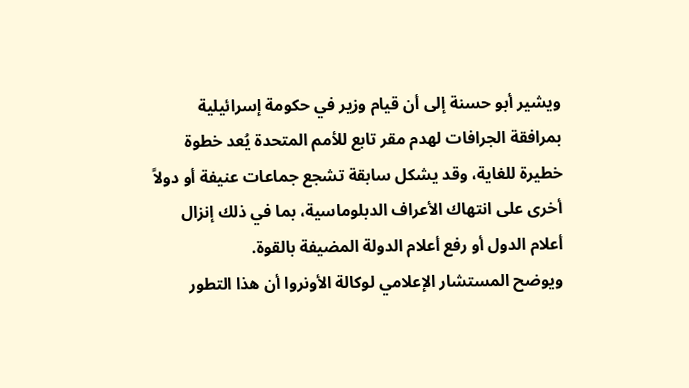ويشير أبو حسنة إلى أن قيام وزير في حكومة إسرائيلية بمرافقة الجرافات لهدم مقر تابع للأمم المتحدة يُعد خطوة خطيرة للغاية، وقد يشكل سابقة تشجع جماعات عنيفة أو دولاً أخرى على انتهاك الأعراف الدبلوماسية، بما في ذلك إنزال أعلام الدول أو رفع أعلام الدولة المضيفة بالقوة.
ويوضح المستشار الإعلامي لوكالة الأونروا أن هذا التطور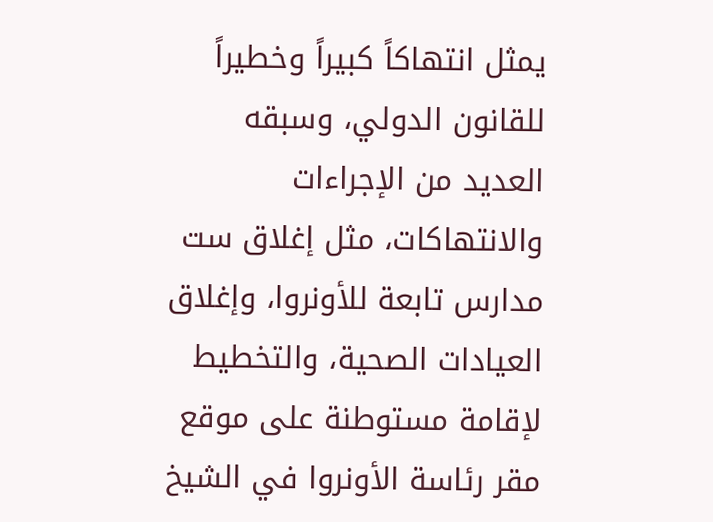يمثل انتهاكاً كبيراً وخطيراً للقانون الدولي، وسبقه العديد من الإجراءات والانتهاكات، مثل إغلاق ست مدارس تابعة للأونروا، وإغلاق العيادات الصحية، والتخطيط لإقامة مستوطنة على موقع مقر رئاسة الأونروا في الشيخ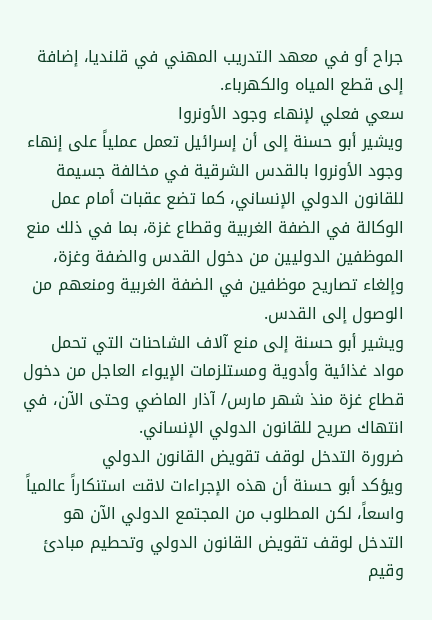جراح أو في معهد التدريب المهني في قلنديا، إضافة إلى قطع المياه والكهرباء.
سعي فعلي لإنهاء وجود الأونروا
ويشير أبو حسنة إلى أن إسرائيل تعمل عملياً على إنهاء وجود الأونروا بالقدس الشرقية في مخالفة جسيمة للقانون الدولي الإنساني، كما تضع عقبات أمام عمل الوكالة في الضفة الغربية وقطاع غزة، بما في ذلك منع الموظفين الدوليين من دخول القدس والضفة وغزة، وإلغاء تصاريح موظفين في الضفة الغربية ومنعهم من الوصول إلى القدس.
ويشير أبو حسنة إلى منع آلاف الشاحنات التي تحمل مواد غذائية وأدوية ومستلزمات الإيواء العاجل من دخول قطاع غزة منذ شهر مارس/ آذار الماضي وحتى الآن، في انتهاك صريح للقانون الدولي الإنساني.
ضرورة التدخل لوقف تقويض القانون الدولي
ويؤكد أبو حسنة أن هذه الإجراءات لاقت استنكاراً عالمياً واسعاً، لكن المطلوب من المجتمع الدولي الآن هو التدخل لوقف تقويض القانون الدولي وتحطيم مبادئ وقيم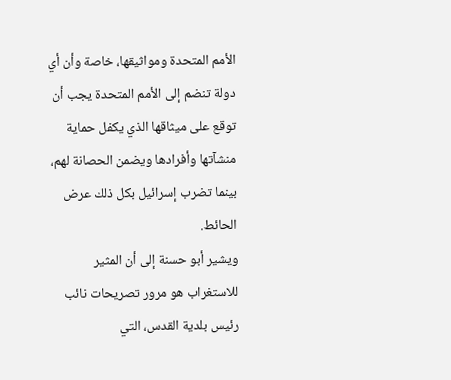الأمم المتحدة ومواثيقها، خاصة وأن أي دولة تنضم إلى الأمم المتحدة يجب أن توقع على ميثاقها الذي يكفل حماية منشآتها وأفرادها ويضمن الحصانة لهم، بينما تضرب إسرائيل بكل ذلك عرض الحائط.
ويشير أبو حسنة إلى أن المثير للاستغراب هو مرور تصريحات نائب رئيس بلدية القدس، التي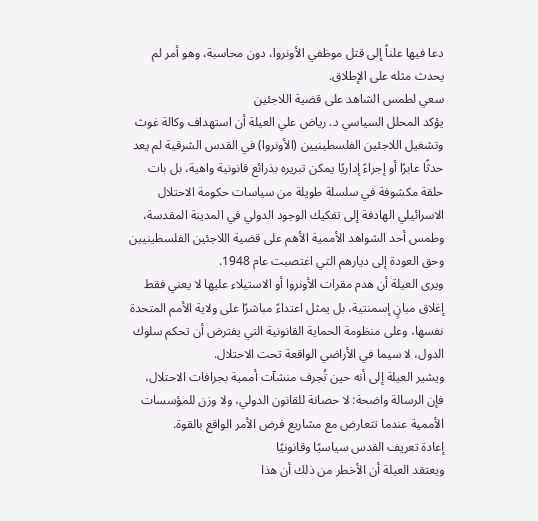دعا فيها علناً إلى قتل موظفي الأونروا، دون محاسبة، وهو أمر لم يحدث مثله على الإطلاق.
سعي لطمس الشاهد على قضية اللاجئين
يؤكد المحلل السياسي د. رياض علي العيلة أن استهداف وكالة غوث وتشغيل اللاجئين الفلسطينيين (الأونروا) في القدس الشرقية لم يعد حدثًا عابرًا أو إجراءً إداريًا يمكن تبريره بذرائع قانونية واهية، بل بات حلقة مكشوفة في سلسلة طويلة من سياسات حكومة الاحتلال الاسرائيلي الهادفة إلى تفكيك الوجود الدولي في المدينة المقدسة، وطمس أحد الشواهد الأممية الأهم على قضية اللاجئين الفلسطينيين وحق العودة إلى ديارهم التي اغتصبت عام 1948.
ويرى العيلة أن هدم مقرات الأونروا أو الاستيلاء عليها لا يعني فقط إغلاق مبانٍ إسمنتية، بل يمثل اعتداءً مباشرًا على ولاية الأمم المتحدة نفسها، وعلى منظومة الحماية القانونية التي يفترض أن تحكم سلوك الدول، لا سيما في الأراضي الواقعة تحت الاحتلال.
ويشير العيلة إلى أنه حين تُجرف منشآت أممية بجرافات الاحتلال، فإن الرسالة واضحة: لا حصانة للقانون الدولي، ولا وزن للمؤسسات الأممية عندما تتعارض مع مشاريع فرض الأمر الواقع بالقوة.
إعادة تعريف القدس سياسيًا وقانونيًا
ويعتقد العيلة أن الأخطر من ذلك أن هذا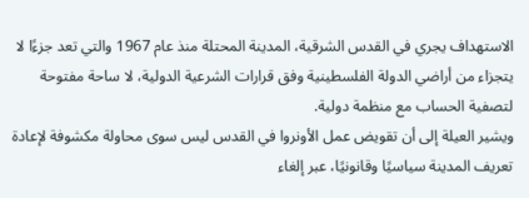الاستهداف يجري في القدس الشرقية، المدينة المحتلة منذ عام 1967 والتي تعد جزءًا لا يتجزاء من أراضي الدولة الفلسطينية وفق قرارات الشرعية الدولية، لا ساحة مفتوحة لتصفية الحساب مع منظمة دولية.
ويشير العيلة إلى أن تقويض عمل الأونروا في القدس ليس سوى محاولة مكشوفة لإعادة تعريف المدينة سياسيًا وقانونيًا، عبر إلغاء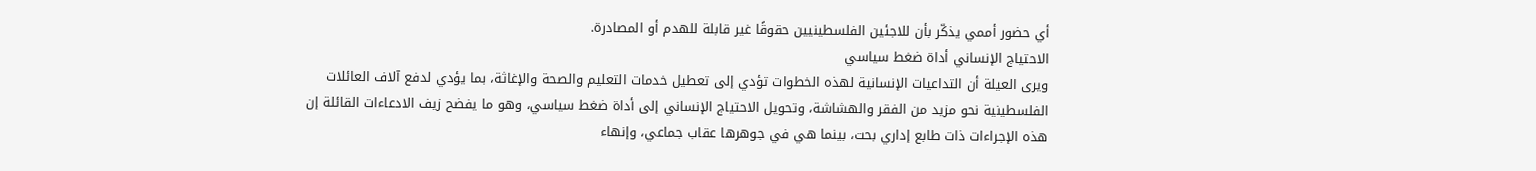أي حضور أممي يذكّر بأن للاجئين الفلسطينيين حقوقًا غير قابلة للهدم أو المصادرة.
الاحتياج الإنساني أداة ضغط سياسي
ويرى العيلة أن التداعيات الإنسانية لهذه الخطوات تؤدي إلى تعطيل خدمات التعليم والصحة والإغاثة، بما يؤدي لدفع آلاف العائلات الفلسطينية نحو مزيد من الفقر والهشاشة، وتحويل الاحتياج الإنساني إلى أداة ضغط سياسي، وهو ما يفضح زيف الادعاءات القائلة إن هذه الإجراءات ذات طابع إداري بحت، بينما هي في جوهرها عقاب جماعي، وإنهاء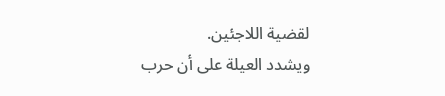لقضية اللاجئين.
ويشدد العيلة على أن حرب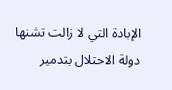الإبادة التي لا زالت تشنها دولة الاحتلال بتدمير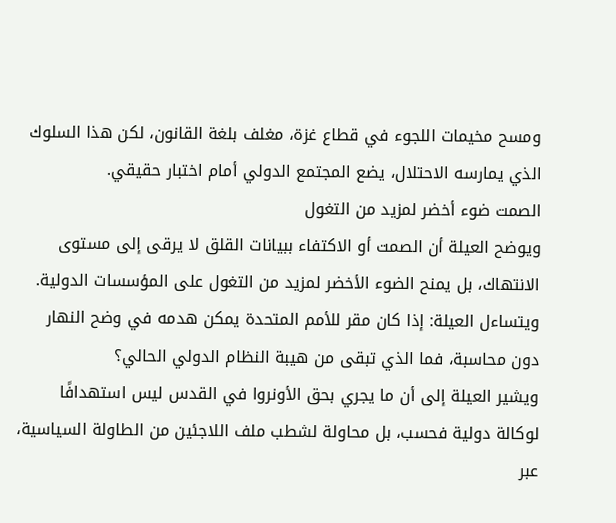ومسح مخيمات اللجوء في قطاع غزة، مغلف بلغة القانون، لكن هذا السلوك الذي يمارسه الاحتلال، يضع المجتمع الدولي أمام اختبار حقيقي.
الصمت ضوء أخضر لمزيد من التغول
ويوضح العيلة أن الصمت أو الاكتفاء ببيانات القلق لا يرقى إلى مستوى الانتهاك، بل يمنح الضوء الأخضر لمزيد من التغول على المؤسسات الدولية.
ويتساءل العيلة: إذا كان مقر للأمم المتحدة يمكن هدمه في وضح النهار دون محاسبة، فما الذي تبقى من هيبة النظام الدولي الحالي؟
ويشير العيلة إلى أن ما يجري بحق الأونروا في القدس ليس استهدافًا لوكالة دولية فحسب، بل محاولة لشطب ملف اللاجئين من الطاولة السياسية، عبر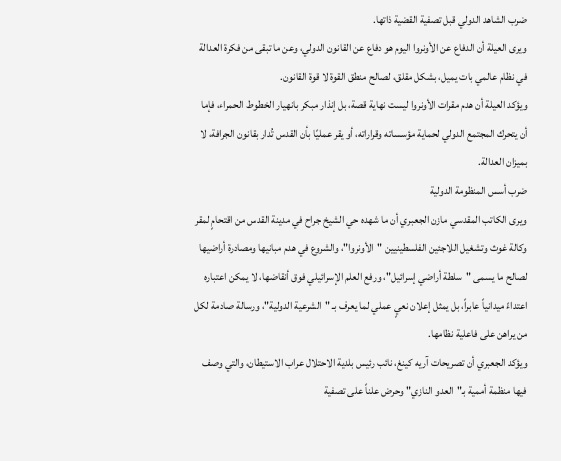ضرب الشاهد الدولي قبل تصفية القضية ذاتها.
ويرى العيلة أن الدفاع عن الأونروا اليوم هو دفاع عن القانون الدولي، وعن ما تبقى من فكرة العدالة في نظام عالمي بات يميل، بشكل مقلق، لصالح منطق القوة لا قوة القانون.
ويؤكد العيلة أن هدم مقرات الأونروا ليست نهاية قصة، بل إنذار مبكر بانهيار الخطوط الحمراء، فإما أن يتحرك المجتمع الدولي لحماية مؤسساته وقراراته، أو يقر عمليًا بأن القدس تُدار بقانون الجرافة، لا بميزان العدالة.
ضرب أسس المنظومة الدولية
ويرى الكاتب المقدسي مازن الجعبري أن ما شهده حي الشيخ جراح في مدينة القدس من اقتحامٍ لمقر وكالة غوث وتشغيل اللاجئين الفلسطينيين "الأونروا"، والشروع في هدم مبانيها ومصادرة أراضيها لصالح ما يسمى "سلطة أراضي إسرائيل"، ورفع العلم الإسرائيلي فوق أنقاضها، لا يمكن اعتباره اعتداءً ميدانياً عابراً، بل يمثل إعلان نعيٍ عملي لما يعرف بـ "الشرعية الدولية"، ورسالة صادمة لكل من يراهن على فاعلية نظامها.
ويؤكد الجعبري أن تصريحات آريه كينغ، نائب رئيس بلدية الاحتلال عراب الاستيطان، والتي وصف فيها منظمة أممية بـ"العدو النازي" وحرض علناً على تصفية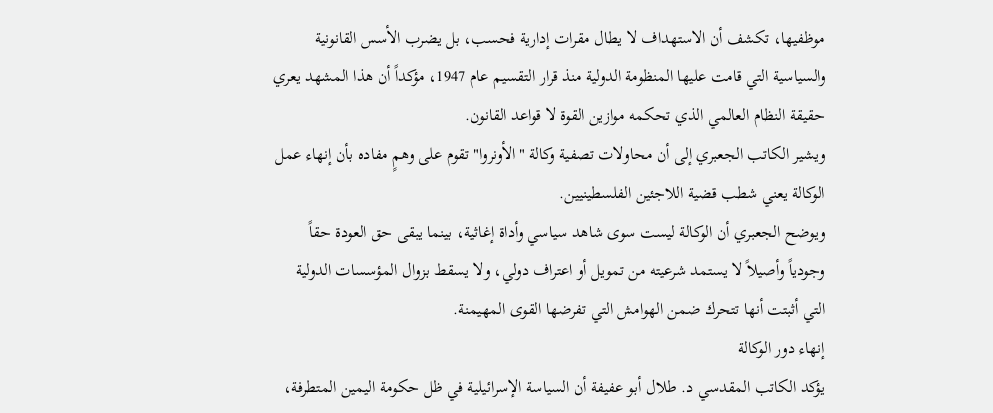موظفيها، تكشف أن الاستهداف لا يطال مقرات إدارية فحسب، بل يضرب الأسس القانونية والسياسية التي قامت عليها المنظومة الدولية منذ قرار التقسيم عام 1947، مؤكداً أن هذا المشهد يعري حقيقة النظام العالمي الذي تحكمه موازين القوة لا قواعد القانون.
ويشير الكاتب الجعبري إلى أن محاولات تصفية وكالة "الأونروا" تقوم على وهمٍ مفاده بأن إنهاء عمل الوكالة يعني شطب قضية اللاجئين الفلسطينيين.
ويوضح الجعبري أن الوكالة ليست سوى شاهد سياسي وأداة إغاثية، بينما يبقى حق العودة حقاً وجودياً وأصيلاً لا يستمد شرعيته من تمويل أو اعتراف دولي، ولا يسقط بزوال المؤسسات الدولية التي أثبتت أنها تتحرك ضمن الهوامش التي تفرضها القوى المهيمنة.
إنهاء دور الوكالة
يؤكد الكاتب المقدسي د. طلال أبو عفيفة أن السياسة الإسرائيلية في ظل حكومة اليمين المتطرفة،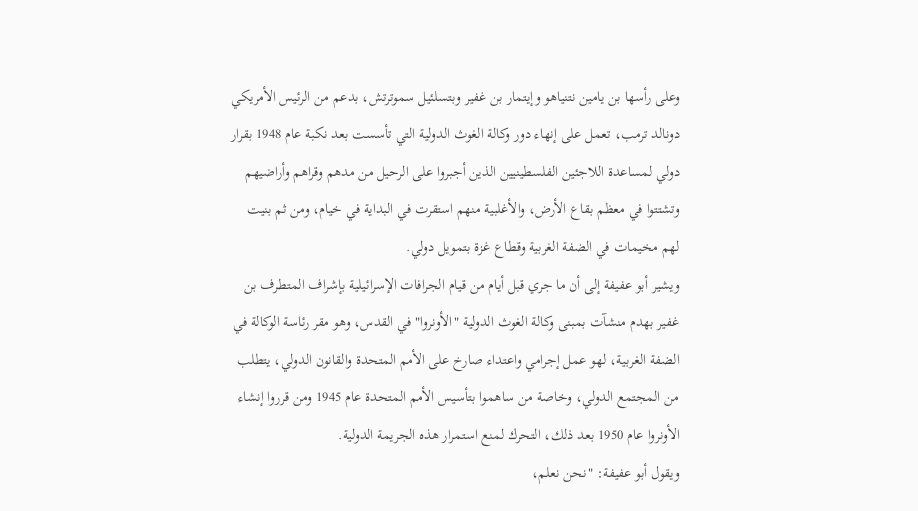وعلى رأسها بن يامين نتنياهو وإيتمار بن غفير وبتسلئيل سموترتش، بدعم من الرئيس الأمريكي دونالد ترمب، تعمل على إنهاء دور وكالة الغوث الدولية التي تأسست بعد نكبة عام 1948 بقرار دولي لمساعدة اللاجئين الفلسطينيين الذين أجبروا على الرحيل من مدهم وقراهم وأراضيهم وتشتتوا في معظم بقاع الأرض، والأغلبية منهم استقرت في البداية في خيام، ومن ثم بنيت لهم مخيمات في الضفة الغربية وقطاع غزة بتمويل دولي.
ويشير أبو عفيفة إلى أن ما جري قبل أيام من قيام الجرافات الإسرائيلية بإشراف المتطرف بن غفير بهدم منشآت بمبنى وكالة الغوث الدولية "الأونروا" في القدس، وهو مقر رئاسة الوكالة في الضفة الغربية، لهو عمل إجرامي واعتداء صارخ على الأمم المتحدة والقانون الدولي، يتطلب من المجتمع الدولي، وخاصة من ساهموا بتأسيس الأمم المتحدة عام 1945 ومن قرروا إنشاء الأونروا عام 1950 بعد ذلك، التحرك لمنع استمرار هذه الجريمة الدولية.
ويقول أبو عفيفة: "نحن نعلم،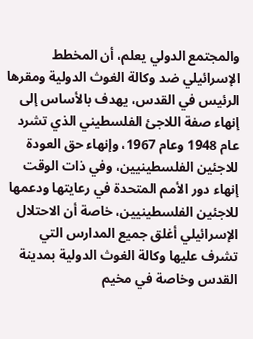والمجتمع الدولي يعلم، أن المخطط الإسرائيلي ضد وكالة الغوث الدولية ومقرها الرئيس في القدس، يهدف بالأساس إلى إنهاء صفة اللاجئ الفلسطيني الذي تشرد عام 1948 وعام 1967، وإنهاء حق العودة للاجئين الفلسطينيين، وفي ذات الوقت إنهاء دور الأمم المتحدة في رعايتها ودعمها للاجئين الفلسطينيين، خاصة أن الاحتلال الإسرائيلي أغلق جميع المدارس التي تشرف عليها وكالة الغوث الدولية بمدينة القدس وخاصة في مخيم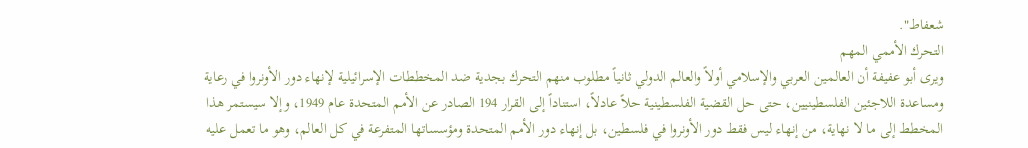شعفاط".
التحرك الأممي المهم
ويرى أبو عفيفة أن العالمين العربي والإسلامي أولاً والعالم الدولي ثانياً مطلوب منهم التحرك بجدية ضد المخططات الإسرائيلية لإنهاء دور الأونروا في رعاية ومساعدة اللاجئين الفلسطينيين، حتى حل القضية الفلسطينية حلاً عادلاً، استناداً إلى القرار 194 الصادر عن الأمم المتحدة عام 1949، وإلا سيستمر هذا المخطط إلى ما لا نهاية، من إنهاء ليس فقط دور الأونروا في فلسطين، بل إنهاء دور الأمم المتحدة ومؤسساتها المتفرعة في كل العالم، وهو ما تعمل عليه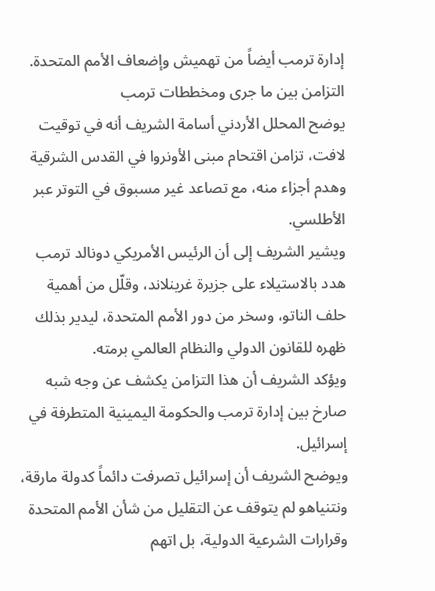إدارة ترمب أيضاً من تهميش وإضعاف الأمم المتحدة.
التزامن بين ما جرى ومخططات ترمب
يوضح المحلل الأردني أسامة الشريف أنه في توقيت لافت، تزامن اقتحام مبنى الأونروا في القدس الشرقية وهدم أجزاء منه، مع تصاعد غير مسبوق في التوتر عبر الأطلسي.
ويشير الشريف إلى أن الرئيس الأمريكي دونالد ترمب هدد بالاستيلاء على جزيرة غرينلاند، وقلّل من أهمية حلف الناتو، وسخر من دور الأمم المتحدة، ليدير بذلك ظهره للقانون الدولي والنظام العالمي برمته.
ويؤكد الشريف أن هذا التزامن يكشف عن وجه شبه صارخ بين إدارة ترمب والحكومة اليمينية المتطرفة في إسرائيل.
ويوضح الشريف أن إسرائيل تصرفت دائماً كدولة مارقة، ونتنياهو لم يتوقف عن التقليل من شأن الأمم المتحدة وقرارات الشرعية الدولية، بل اتهم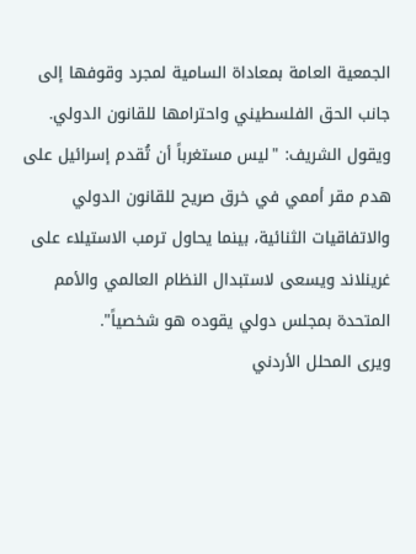الجمعية العامة بمعاداة السامية لمجرد وقوفها إلى جانب الحق الفلسطيني واحترامها للقانون الدولي.
ويقول الشريف: "ليس مستغرباً أن تُقدم إسرائيل على هدم مقر أممي في خرق صريح للقانون الدولي والاتفاقيات الثنائية، بينما يحاول ترمب الاستيلاء على غرينلاند ويسعى لاستبدال النظام العالمي والأمم المتحدة بمجلس دولي يقوده هو شخصياً".
ويرى المحلل الأردني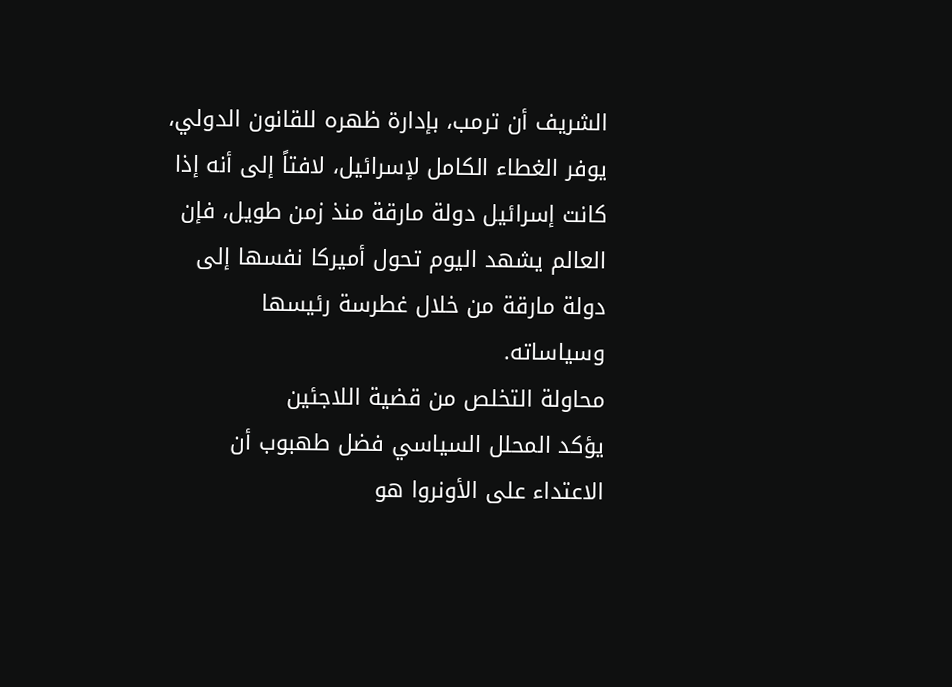الشريف أن ترمب، بإدارة ظهره للقانون الدولي، يوفر الغطاء الكامل لإسرائيل، لافتاً إلى أنه إذا كانت إسرائيل دولة مارقة منذ زمن طويل، فإن العالم يشهد اليوم تحول أميركا نفسها إلى دولة مارقة من خلال غطرسة رئيسها وسياساته.
محاولة التخلص من قضية اللاجئين
يؤكد المحلل السياسي فضل طهبوب أن الاعتداء على الأونروا هو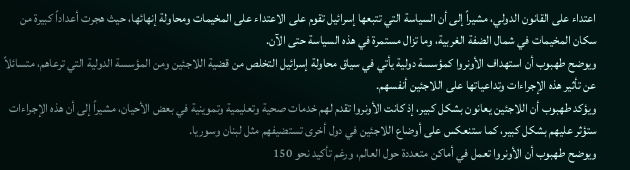اعتداء على القانون الدولي، مشيراً إلى أن السياسة التي تتبعها إسرائيل تقوم على الاعتداء على المخيمات ومحاولة إنهائها، حيث هجرت أعداداً كبيرة من سكان المخيمات في شمال الضفة الغربية، وما تزال مستمرة في هذه السياسة حتى الآن.
ويوضح طهبوب أن استهداف الأونروا كمؤسسة دولية يأتي في سياق محاولة إسرائيل التخلص من قضية اللاجئين ومن المؤسسة الدولية التي ترعاهم، متسائلاً عن تأثير هذه الإجراءات وتداعياتها على اللاجئين أنفسهم.
ويؤكد طهبوب أن اللاجئين يعانون بشكل كبير، إذ كانت الأونروا تقدم لهم خدمات صحية وتعليمية وتموينية في بعض الأحيان، مشيراً إلى أن هذه الإجراءات ستؤثر عليهم بشكل كبير، كما ستنعكس على أوضاع اللاجئين في دول أخرى تستضيفهم مثل لبنان وسوريا.
ويوضح طهبوب أن الأونروا تعمل في أماكن متعددة حول العالم، ورغم تأكيد نحو 150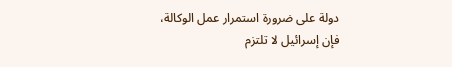دولة على ضرورة استمرار عمل الوكالة، فإن إسرائيل لا تلتزم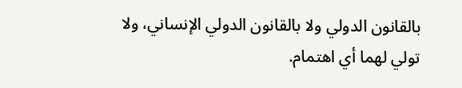بالقانون الدولي ولا بالقانون الدولي الإنساني، ولا تولي لهما أي اهتمام.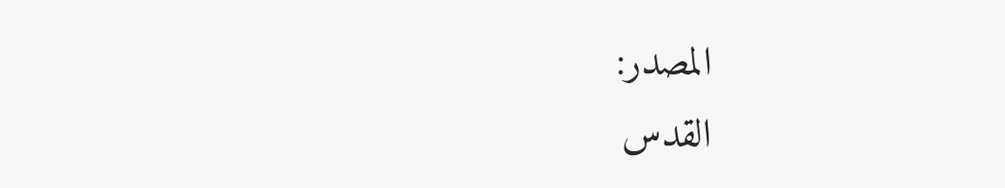المصدر:
القدس